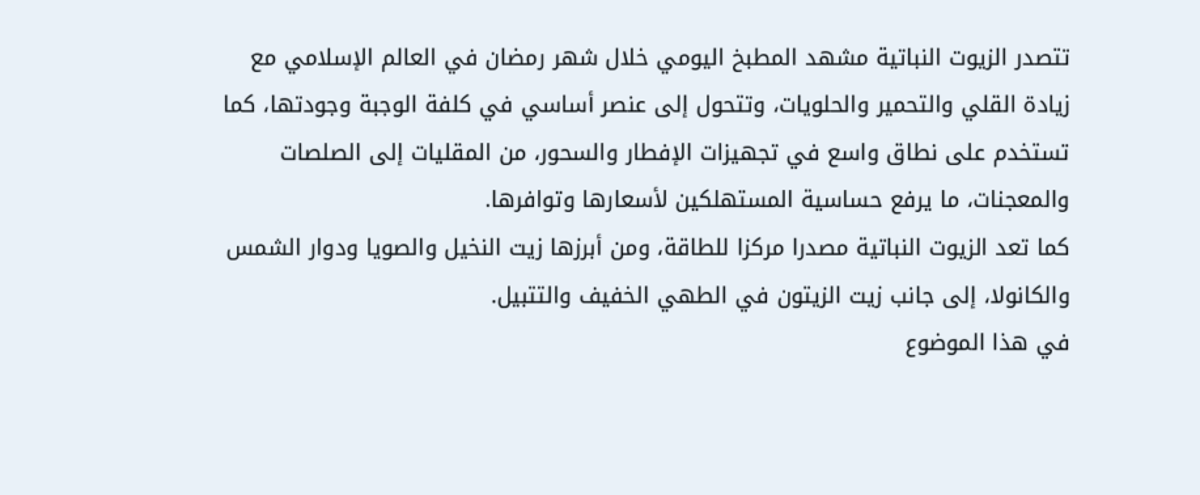تتصدر الزيوت النباتية مشهد المطبخ اليومي خلال شهر رمضان في العالم الإسلامي مع زيادة القلي والتحمير والحلويات، وتتحول إلى عنصر أساسي في كلفة الوجبة وجودتها، كما تستخدم على نطاق واسع في تجهيزات الإفطار والسحور، من المقليات إلى الصلصات والمعجنات، ما يرفع حساسية المستهلكين لأسعارها وتوافرها.
كما تعد الزيوت النباتية مصدرا مركزا للطاقة، ومن أبرزها زيت النخيل والصويا ودوار الشمس والكانولا، إلى جانب زيت الزيتون في الطهي الخفيف والتتبيل.
في هذا الموضوع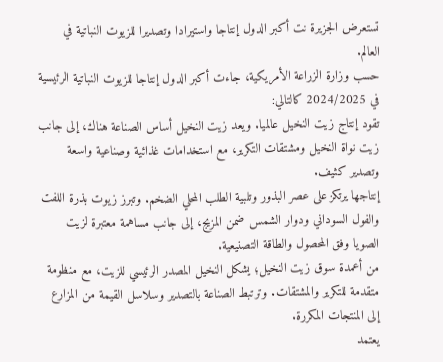تستعرض الجزيرة نت أكبر الدول إنتاجا واستيرادا وتصديرا للزيوت النباتية في العالم.
حسب وزارة الزراعة الأمريكية، جاءت أكبر الدول إنتاجا للزيوت النباتية الرئيسية في 2024/2025 كالتالي:
تقود إنتاج زيت النخيل عالميا. ويعد زيت النخيل أساس الصناعة هناك، إلى جانب زيت نواة النخيل ومشتقات التكرير، مع استخدامات غذائية وصناعية واسعة وتصدير كثيف.
إنتاجها يرتكز على عصر البذور وتلبية الطلب المحلي الضخم. وتبرز زيوت بذرة اللفت والفول السوداني ودوار الشمس ضمن المزيج، إلى جانب مساهمة معتبرة لزيت الصويا وفق المحصول والطاقة التصنيعية.
من أعمدة سوق زيت النخيل؛ يشكل النخيل المصدر الرئيسي للزيت، مع منظومة متقدمة للتكرير والمشتقات. وترتبط الصناعة بالتصدير وسلاسل القيمة من المزارع إلى المنتجات المكررة.
يعتمد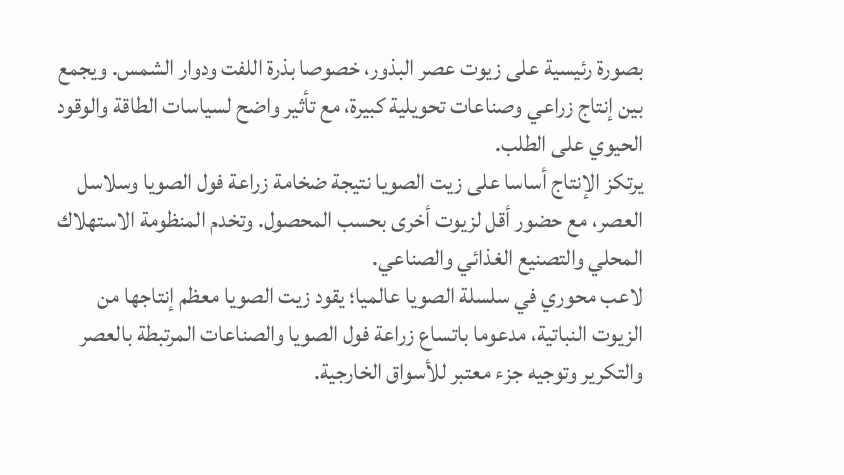بصورة رئيسية على زيوت عصر البذور، خصوصا بذرة اللفت ودوار الشمس. ويجمع بين إنتاج زراعي وصناعات تحويلية كبيرة، مع تأثير واضح لسياسات الطاقة والوقود الحيوي على الطلب.
يرتكز الإنتاج أساسا على زيت الصويا نتيجة ضخامة زراعة فول الصويا وسلاسل العصر، مع حضور أقل لزيوت أخرى بحسب المحصول. وتخدم المنظومة الاستهلاك المحلي والتصنيع الغذائي والصناعي.
لاعب محوري في سلسلة الصويا عالميا؛ يقود زيت الصويا معظم إنتاجها من الزيوت النباتية، مدعوما باتساع زراعة فول الصويا والصناعات المرتبطة بالعصر والتكرير وتوجيه جزء معتبر للأسواق الخارجية.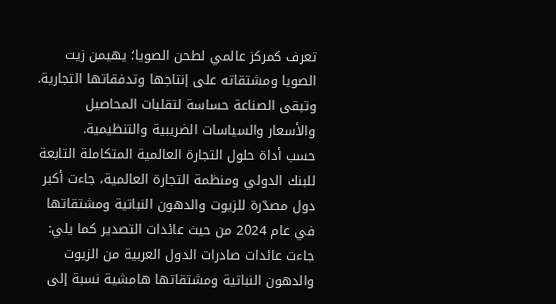تعرف كمركز عالمي لطحن الصويا؛ يهيمن زيت الصويا ومشتقاته على إنتاجها وتدفقاتها التجارية. وتبقى الصناعة حساسة لتقلبات المحاصيل والأسعار والسياسات الضريبية والتنظيمية.
حسب أداة حلول التجارة العالمية المتكاملة التابعة للبنك الدولي ومنظمة التجارة العالمية، جاءت أكبر دول مصدّرة للزيوت والدهون النباتية ومشتقاتها في عام 2024 من حيث عائدات التصدير كما يلي:
جاءت عائدات صادرات الدول العربية من الزيوت والدهون النباتية ومشتقاتها هامشية نسبة إلى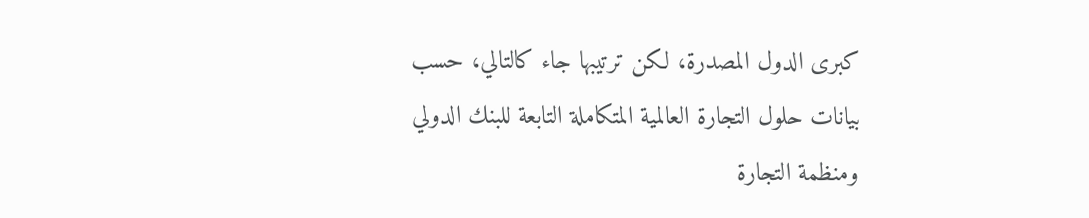كبرى الدول المصدرة، لكن ترتيبها جاء كالتالي، حسب بيانات حلول التجارة العالمية المتكاملة التابعة للبنك الدولي ومنظمة التجارة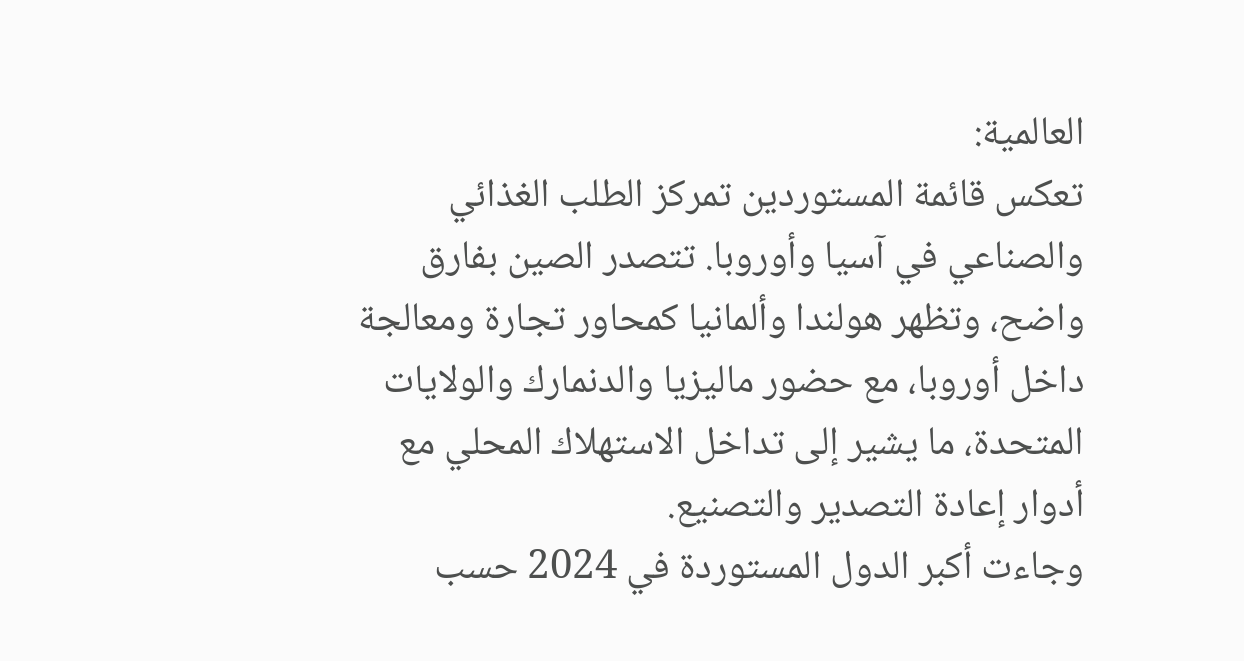العالمية:
تعكس قائمة المستوردين تمركز الطلب الغذائي والصناعي في آسيا وأوروبا. تتصدر الصين بفارق واضح، وتظهر هولندا وألمانيا كمحاور تجارة ومعالجة داخل أوروبا، مع حضور ماليزيا والدنمارك والولايات المتحدة، ما يشير إلى تداخل الاستهلاك المحلي مع أدوار إعادة التصدير والتصنيع.
وجاءت أكبر الدول المستوردة في 2024 حسب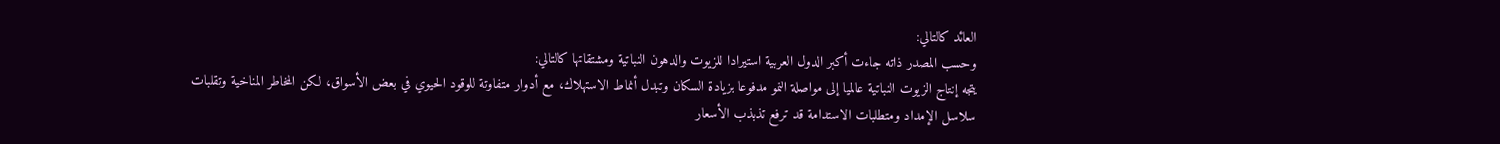العائد كالتالي:
وحسب المصدر ذاته جاءت أكبر الدول العربية استيرادا للزيوت والدهون النباتية ومشتقاتها كالتالي:
يتجه إنتاج الزيوت النباتية عالميا إلى مواصلة النمو مدفوعا بزيادة السكان وتبدل أنماط الاستهلاك، مع أدوار متفاوتة للوقود الحيوي في بعض الأسواق، لكن المخاطر المناخية وتقلبات سلاسل الإمداد ومتطلبات الاستدامة قد ترفع تذبذب الأسعار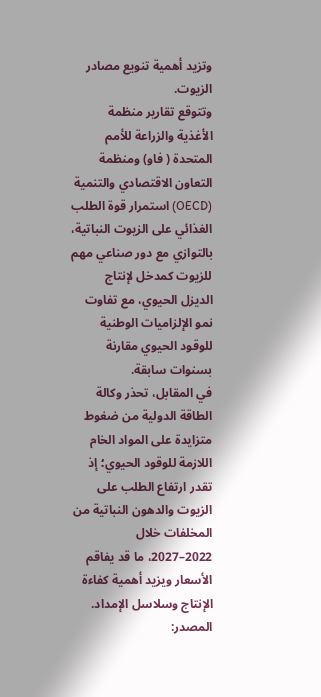وتزيد أهمية تنويع مصادر الزيوت.
وتتوقع تقارير منظمة الأغذية والزراعة للأمم المتحدة ( فاو) ومنظمة التعاون الاقتصادي والتنمية (OECD) استمرار قوة الطلب الغذائي على الزيوت النباتية، بالتوازي مع دور صناعي مهم للزيوت كمدخل لإنتاج الديزل الحيوي، مع تفاوت نمو الإلزاميات الوطنية للوقود الحيوي مقارنة بسنوات سابقة.
في المقابل، تحذر وكالة الطاقة الدولية من ضغوط متزايدة على المواد الخام اللازمة للوقود الحيوي؛ إذ تقدر ارتفاع الطلب على الزيوت والدهون النباتية من المخلفات خلال 2022–2027، ما قد يفاقم الأسعار ويزيد أهمية كفاءة الإنتاج وسلاسل الإمداد.
المصدر: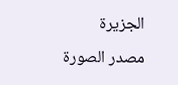الجزيرة
مصدر الصورة